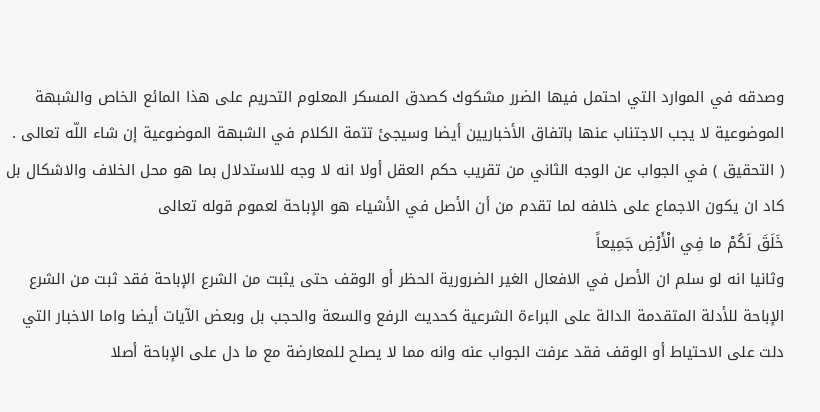وصدقه في الموارد التي احتمل فيها الضرر مشكوك كصدق المسكر المعلوم التحريم على هذا المائع الخاص والشبهة الموضوعية لا يجب الاجتناب عنها باتفاق الأخباريين أيضا وسيجئ تتمة الكلام في الشبهة الموضوعية إن شاء اللّه تعالى .
( التحقيق ) في الجواب عن الوجه الثاني من تقريب حكم العقل أولا انه لا وجه للاستدلال بما هو محل الخلاف والاشكال بل كاد ان يكون الاجماع على خلافه لما تقدم من أن الأصل في الأشياء هو الإباحة لعموم قوله تعالى
خَلَقَ لَكُمْ ما فِي الْأَرْضِ جَمِيعاً
وثانيا انه لو سلم ان الأصل في الافعال الغير الضرورية الحظر أو الوقف حتى يثبت من الشرع الإباحة فقد ثبت من الشرع الإباحة للأدلة المتقدمة الدالة على البراءة الشرعية كحديث الرفع والسعة والحجب بل وبعض الآيات أيضا واما الاخبار التي دلت على الاحتياط أو الوقف فقد عرفت الجواب عنه وانه مما لا يصلح للمعارضة مع ما دل على الإباحة أصلا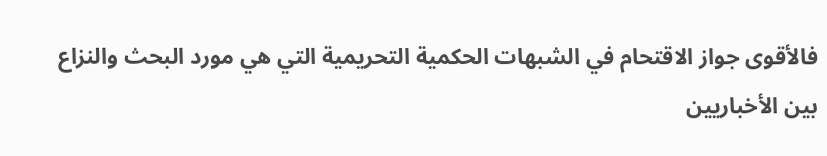فالأقوى جواز الاقتحام في الشبهات الحكمية التحريمية التي هي مورد البحث والنزاع بين الأخباريين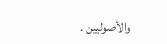والأصوليين .